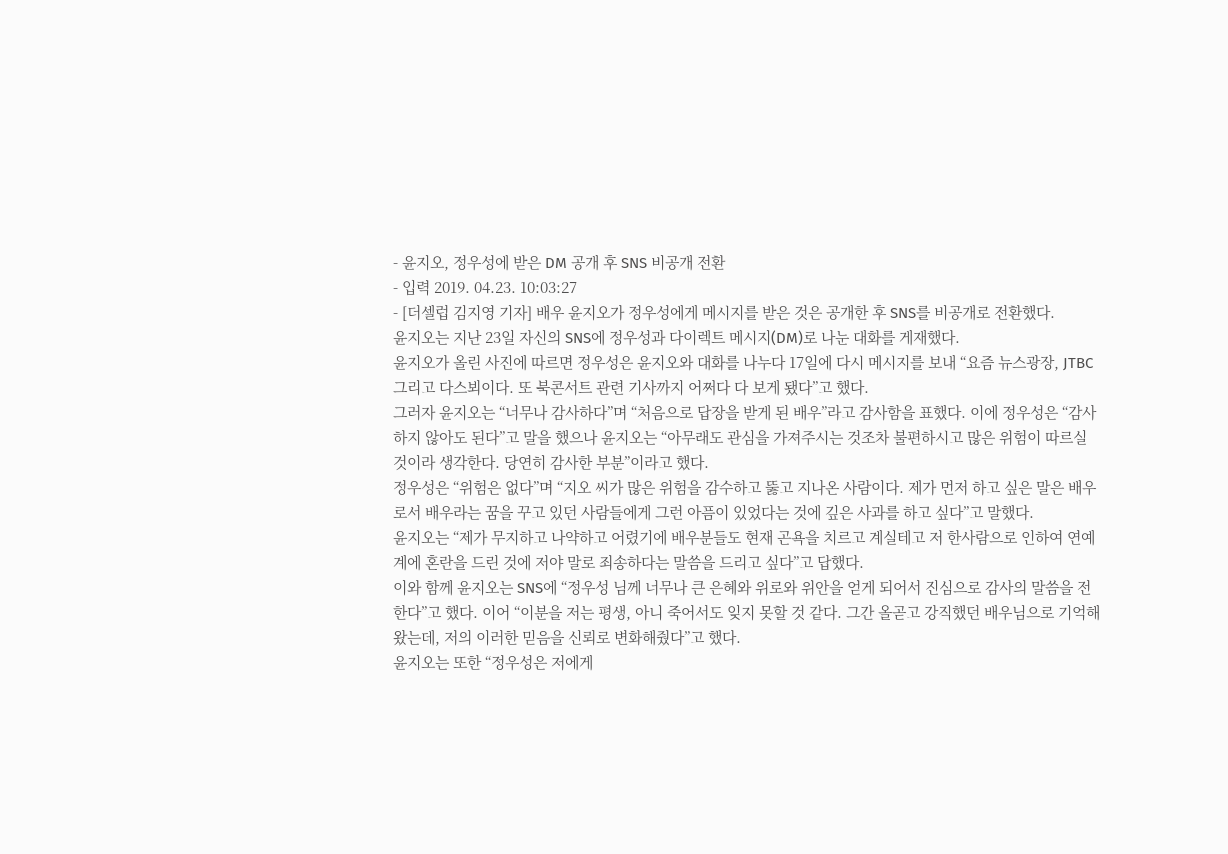- 윤지오, 정우성에 받은 DM 공개 후 SNS 비공개 전환
- 입력 2019. 04.23. 10:03:27
- [더셀럽 김지영 기자] 배우 윤지오가 정우성에게 메시지를 받은 것은 공개한 후 SNS를 비공개로 전환했다.
윤지오는 지난 23일 자신의 SNS에 정우성과 다이렉트 메시지(DM)로 나눈 대화를 게재했다.
윤지오가 올린 사진에 따르면 정우성은 윤지오와 대화를 나누다 17일에 다시 메시지를 보내 “요즘 뉴스광장, JTBC 그리고 다스뵈이다. 또 북콘서트 관련 기사까지 어쩌다 다 보게 됐다”고 했다.
그러자 윤지오는 “너무나 감사하다”며 “처음으로 답장을 받게 된 배우”라고 감사함을 표했다. 이에 정우성은 “감사하지 않아도 된다”고 말을 했으나 윤지오는 “아무래도 관심을 가져주시는 것조차 불편하시고 많은 위험이 따르실 것이라 생각한다. 당연히 감사한 부분”이라고 했다.
정우성은 “위험은 없다”며 “지오 씨가 많은 위험을 감수하고 뚫고 지나온 사람이다. 제가 먼저 하고 싶은 말은 배우로서 배우라는 꿈을 꾸고 있던 사람들에게 그런 아픔이 있었다는 것에 깊은 사과를 하고 싶다”고 말했다.
윤지오는 “제가 무지하고 나약하고 어렸기에 배우분들도 현재 곤욕을 치르고 계실테고 저 한사람으로 인하여 연예계에 혼란을 드린 것에 저야 말로 죄송하다는 말씀을 드리고 싶다”고 답했다.
이와 함께 윤지오는 SNS에 “정우성 님께 너무나 큰 은혜와 위로와 위안을 얻게 되어서 진심으로 감사의 말씀을 전한다”고 했다. 이어 “이분을 저는 평생, 아니 죽어서도 잊지 못할 것 같다. 그간 올곧고 강직했던 배우님으로 기억해왔는데, 저의 이러한 믿음을 신뢰로 변화해줬다”고 했다.
윤지오는 또한 “정우성은 저에게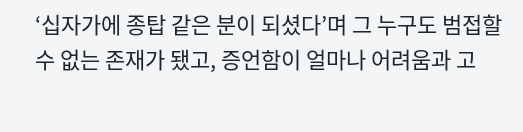‘십자가에 종탑 같은 분이 되셨다’며 그 누구도 범접할 수 없는 존재가 됐고, 증언함이 얼마나 어려움과 고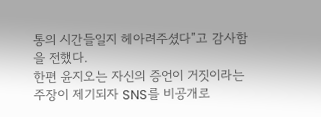통의 시간들일지 헤아려주셨다”고 감사함을 전했다.
한편 윤지오는 자신의 증언이 거짓이라는 주장이 제기되자 SNS를 비공개로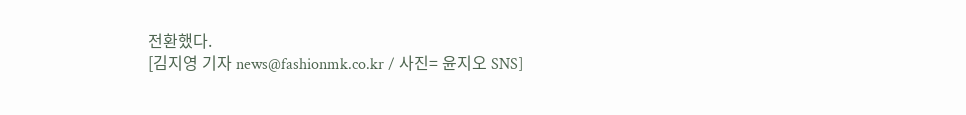전환했다.
[김지영 기자 news@fashionmk.co.kr / 사진= 윤지오 SNS]